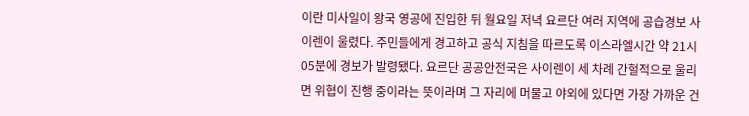이란 미사일이 왕국 영공에 진입한 뒤 월요일 저녁 요르단 여러 지역에 공습경보 사이렌이 울렸다. 주민들에게 경고하고 공식 지침을 따르도록 이스라엘시간 약 21시 05분에 경보가 발령됐다. 요르단 공공안전국은 사이렌이 세 차례 간헐적으로 울리면 위협이 진행 중이라는 뜻이라며 그 자리에 머물고 야외에 있다면 가장 가까운 건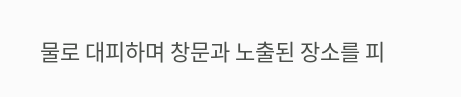물로 대피하며 창문과 노출된 장소를 피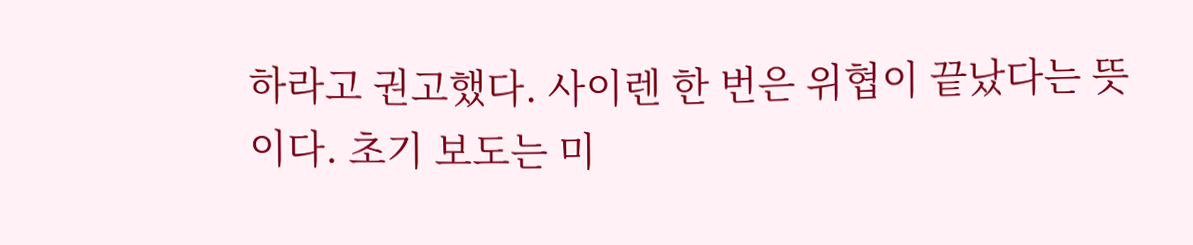하라고 권고했다. 사이렌 한 번은 위협이 끝났다는 뜻이다. 초기 보도는 미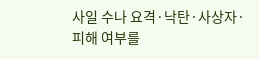사일 수나 요격·낙탄·사상자·피해 여부를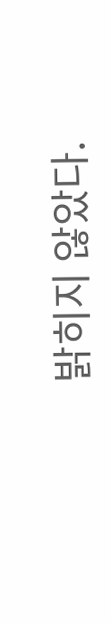밝히지 않았다.